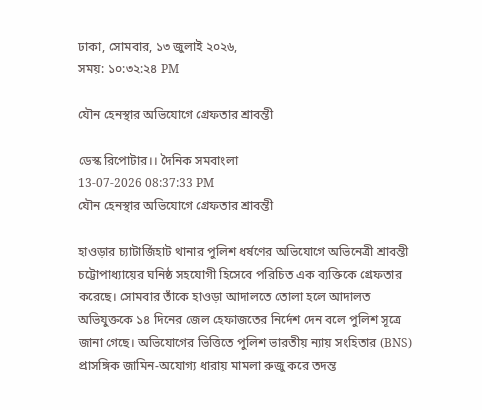ঢাকা, সোমবার, ১৩ জুলাই ২০২৬,
সময়: ১০:৩২:২৪ PM

যৌন হেনস্থার অভিযোগে গ্রেফতার শ্রাবন্তী

ডেস্ক রিপোটার।। দৈনিক সমবাংলা
13-07-2026 08:37:33 PM
যৌন হেনস্থার অভিযোগে গ্রেফতার শ্রাবন্তী

হাওড়ার চ্যাটার্জিহাট থানার পুলিশ ধর্ষণের অভিযোগে অভিনেত্রী শ্রাবন্তী চট্টোপাধ্যায়ের ঘনিষ্ঠ সহযোগী হিসেবে পরিচিত এক ব্যক্তিকে গ্রেফতার করেছে। সোমবার তাঁকে হাওড়া আদালতে তোলা হলে আদালত অভিযুক্তকে ১৪ দিনের জেল হেফাজতের নির্দেশ দেন বলে পুলিশ সূত্রে জানা গেছে। অভিযোগের ভিত্তিতে পুলিশ ভারতীয় ন্যায় সংহিতার (BNS) প্রাসঙ্গিক জামিন-অযোগ্য ধারায় মামলা রুজু করে তদন্ত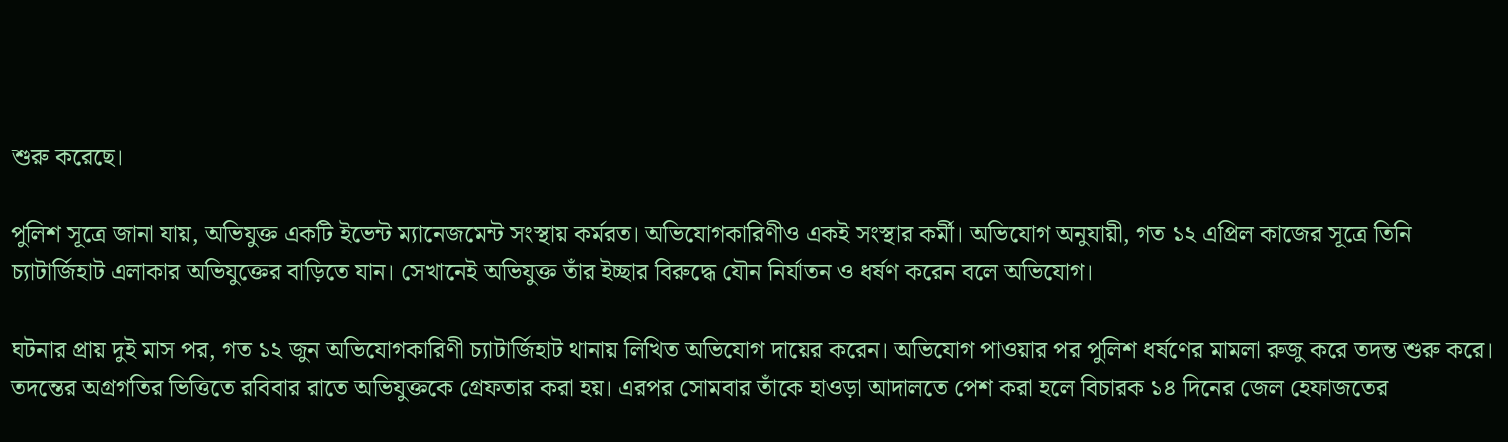শুরু করেছে।

পুলিশ সূত্রে জানা যায়, অভিযুক্ত একটি ইভেন্ট ম্যানেজমেন্ট সংস্থায় কর্মরত। অভিযোগকারিণীও একই সংস্থার কর্মী। অভিযোগ অনুযায়ী, গত ১২ এপ্রিল কাজের সূত্রে তিনি চ্যাটার্জিহাট এলাকার অভিযুক্তের বাড়িতে যান। সেখানেই অভিযুক্ত তাঁর ইচ্ছার বিরুদ্ধে যৌন নির্যাতন ও ধর্ষণ করেন বলে অভিযোগ।

ঘটনার প্রায় দুই মাস পর, গত ১২ জুন অভিযোগকারিণী চ্যাটার্জিহাট থানায় লিখিত অভিযোগ দায়ের করেন। অভিযোগ পাওয়ার পর পুলিশ ধর্ষণের মামলা রুজু করে তদন্ত শুরু করে। তদন্তের অগ্রগতির ভিত্তিতে রবিবার রাতে অভিযুক্তকে গ্রেফতার করা হয়। এরপর সোমবার তাঁকে হাওড়া আদালতে পেশ করা হলে বিচারক ১৪ দিনের জেল হেফাজতের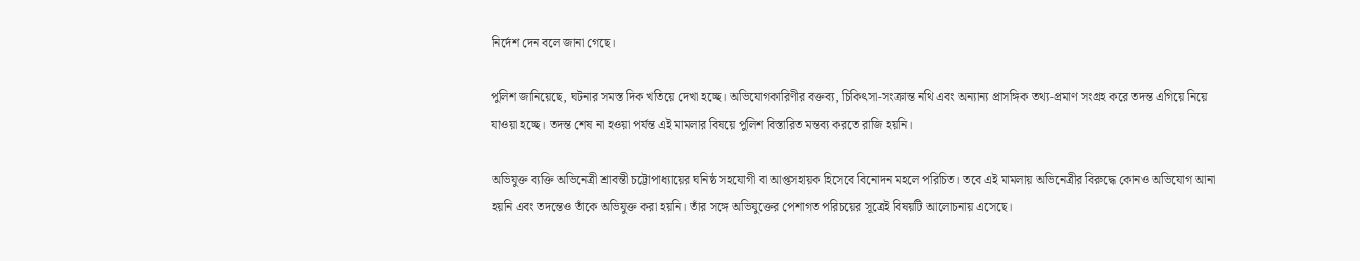নির্দেশ দেন বলে জানা গেছে।

পুলিশ জানিয়েছে, ঘটনার সমস্ত দিক খতিয়ে দেখা হচ্ছে। অভিযোগকারিণীর বক্তব্য, চিকিৎসা-সংক্রান্ত নথি এবং অন্যান্য প্রাসঙ্গিক তথ্য-প্রমাণ সংগ্রহ করে তদন্ত এগিয়ে নিয়ে যাওয়া হচ্ছে। তদন্ত শেষ না হওয়া পর্যন্ত এই মামলার বিষয়ে পুলিশ বিস্তারিত মন্তব্য করতে রাজি হয়নি।

অভিযুক্ত ব্যক্তি অভিনেত্রী শ্রাবন্তী চট্টোপাধ্যায়ের ঘনিষ্ঠ সহযোগী বা আপ্তসহায়ক হিসেবে বিনোদন মহলে পরিচিত। তবে এই মামলায় অভিনেত্রীর বিরুদ্ধে কোনও অভিযোগ আনা হয়নি এবং তদন্তেও তাঁকে অভিযুক্ত করা হয়নি। তাঁর সঙ্গে অভিযুক্তের পেশাগত পরিচয়ের সূত্রেই বিষয়টি আলোচনায় এসেছে।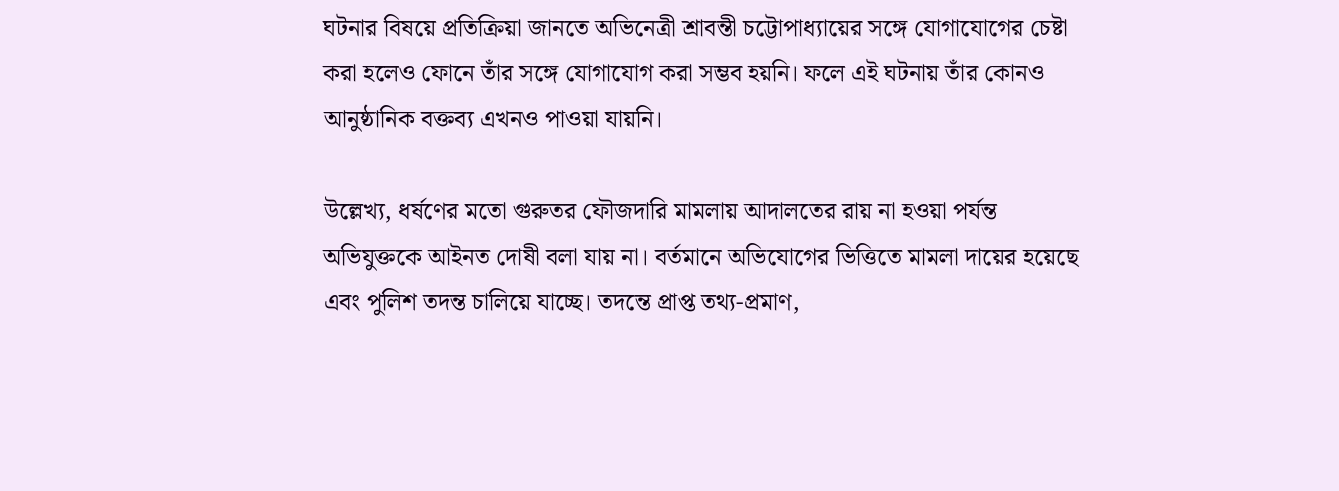ঘটনার বিষয়ে প্রতিক্রিয়া জানতে অভিনেত্রী শ্রাবন্তী চট্টোপাধ্যায়ের সঙ্গে যোগাযোগের চেষ্টা করা হলেও ফোনে তাঁর সঙ্গে যোগাযোগ করা সম্ভব হয়নি। ফলে এই ঘটনায় তাঁর কোনও আনুষ্ঠানিক বক্তব্য এখনও পাওয়া যায়নি।

উল্লেখ্য, ধর্ষণের মতো গুরুতর ফৌজদারি মামলায় আদালতের রায় না হওয়া পর্যন্ত অভিযুক্তকে আইনত দোষী বলা যায় না। বর্তমানে অভিযোগের ভিত্তিতে মামলা দায়ের হয়েছে এবং পুলিশ তদন্ত চালিয়ে যাচ্ছে। তদন্তে প্রাপ্ত তথ্য-প্রমাণ,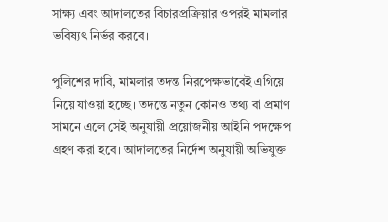সাক্ষ্য এবং আদালতের বিচারপ্রক্রিয়ার ওপরই মামলার ভবিষ্যৎ নির্ভর করবে।

পুলিশের দাবি, মামলার তদন্ত নিরপেক্ষভাবেই এগিয়ে নিয়ে যাওয়া হচ্ছে। তদন্তে নতুন কোনও তথ্য বা প্রমাণ সামনে এলে সেই অনুযায়ী প্রয়োজনীয় আইনি পদক্ষেপ গ্রহণ করা হবে। আদালতের নির্দেশ অনুযায়ী অভিযুক্ত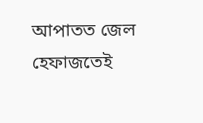আপাতত জেল হেফাজতেই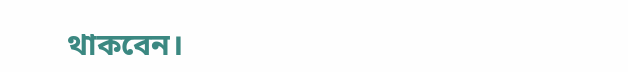থাকবেন।